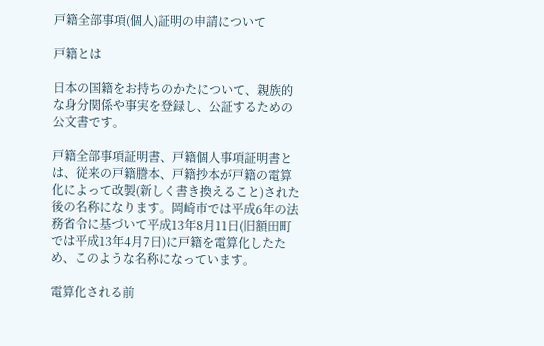戸籍全部事項(個人)証明の申請について

戸籍とは

日本の国籍をお持ちのかたについて、親族的な身分関係や事実を登録し、公証するための公文書です。

戸籍全部事項証明書、戸籍個人事項証明書とは、従来の戸籍謄本、戸籍抄本が戸籍の電算化によって改製(新しく書き換えること)された後の名称になります。岡崎市では平成6年の法務省令に基づいて平成13年8月11日(旧額田町では平成13年4月7日)に戸籍を電算化したため、このような名称になっています。

電算化される前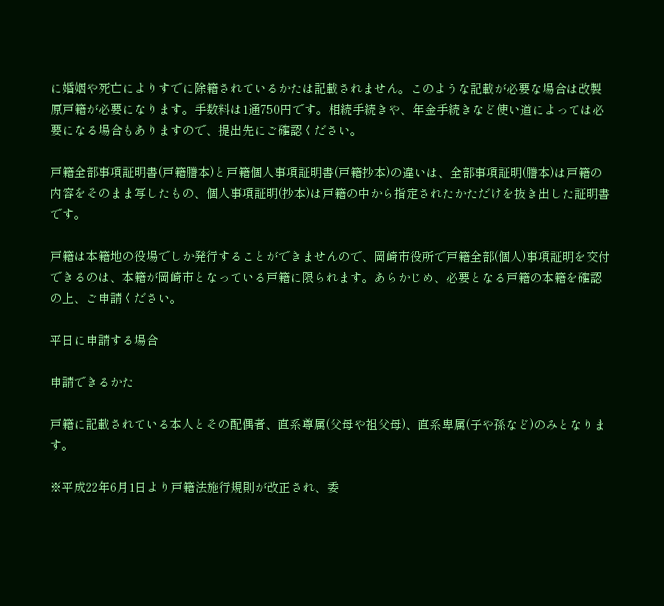に婚姻や死亡によりすでに除籍されているかたは記載されません。このような記載が必要な場合は改製原戸籍が必要になります。手数料は1通750円です。相続手続きや、年金手続きなど使い道によっては必要になる場合もありますので、提出先にご確認ください。

戸籍全部事項証明書(戸籍謄本)と戸籍個人事項証明書(戸籍抄本)の違いは、全部事項証明(謄本)は戸籍の内容をそのまま写したもの、個人事項証明(抄本)は戸籍の中から指定されたかただけを抜き出した証明書です。

戸籍は本籍地の役場でしか発行することができませんので、岡崎市役所で戸籍全部(個人)事項証明を交付できるのは、本籍が岡崎市となっている戸籍に限られます。あらかじめ、必要となる戸籍の本籍を確認の上、ご申請ください。

平日に申請する場合

申請できるかた

戸籍に記載されている本人とその配偶者、直系尊属(父母や祖父母)、直系卑属(子や孫など)のみとなります。

※平成22年6月1日より戸籍法施行規則が改正され、委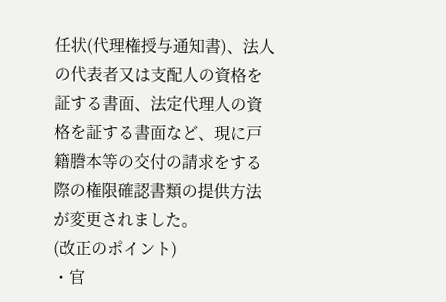任状(代理権授与通知書)、法人の代表者又は支配人の資格を証する書面、法定代理人の資格を証する書面など、現に戸籍謄本等の交付の請求をする際の権限確認書類の提供方法が変更されました。
(改正のポイント)
・官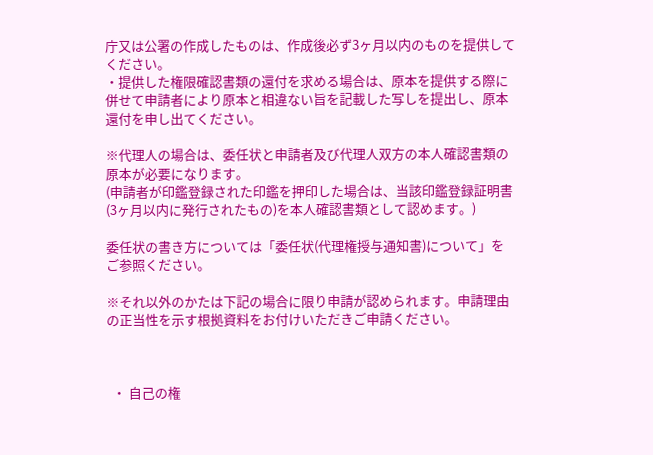庁又は公署の作成したものは、作成後必ず3ヶ月以内のものを提供してください。
・提供した権限確認書類の還付を求める場合は、原本を提供する際に併せて申請者により原本と相違ない旨を記載した写しを提出し、原本還付を申し出てください。

※代理人の場合は、委任状と申請者及び代理人双方の本人確認書類の原本が必要になります。
(申請者が印鑑登録された印鑑を押印した場合は、当該印鑑登録証明書(3ヶ月以内に発行されたもの)を本人確認書類として認めます。)

委任状の書き方については「委任状(代理権授与通知書)について」をご参照ください。

※それ以外のかたは下記の場合に限り申請が認められます。申請理由の正当性を示す根拠資料をお付けいただきご申請ください。



  ・ 自己の権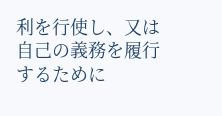利を行使し、又は自己の義務を履行するために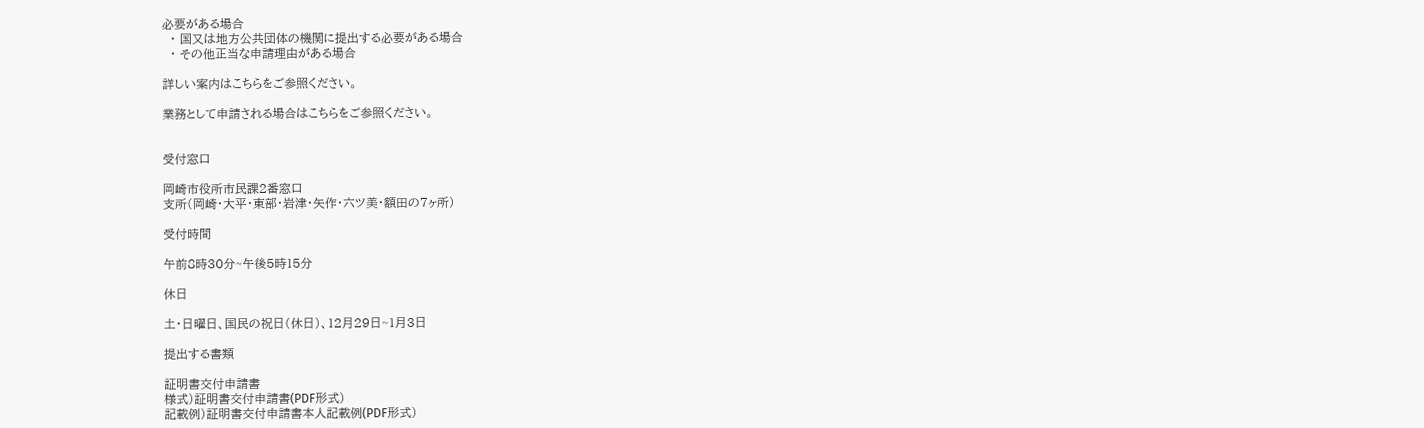必要がある場合
  ・ 国又は地方公共団体の機関に提出する必要がある場合
  ・ その他正当な申請理由がある場合

詳しい案内はこちらをご参照ください。

業務として申請される場合はこちらをご参照ください。


受付窓口

岡崎市役所市民課2番窓口
支所(岡崎・大平・東部・岩津・矢作・六ツ美・額田の7ヶ所)

受付時間

午前8時30分~午後5時15分

休日

土・日曜日、国民の祝日(休日)、12月29日~1月3日

提出する書類

証明書交付申請書
様式)証明書交付申請書(PDF形式)
記載例)証明書交付申請書本人記載例(PDF形式)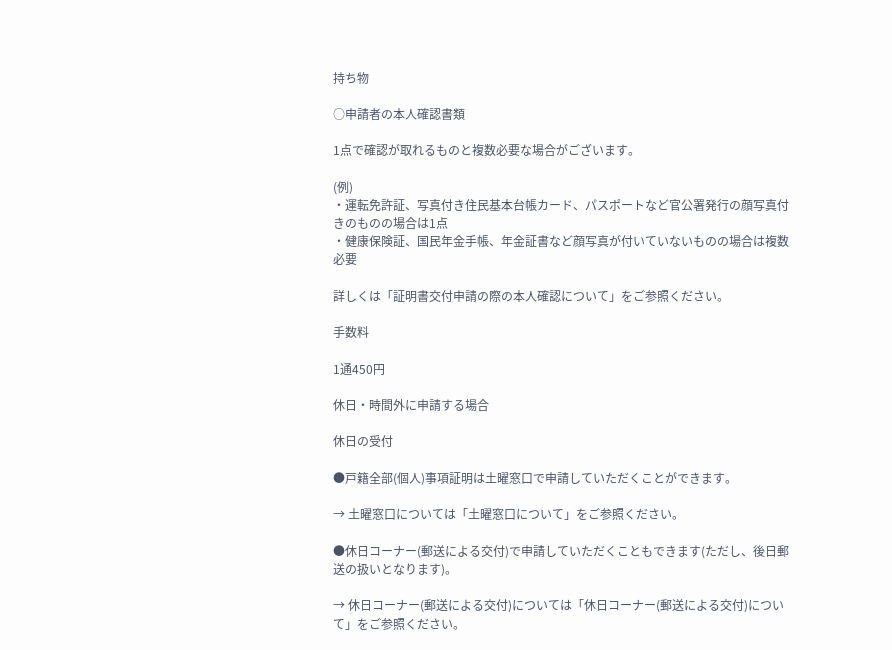持ち物

○申請者の本人確認書類

1点で確認が取れるものと複数必要な場合がございます。

(例)
・運転免許証、写真付き住民基本台帳カード、パスポートなど官公署発行の顔写真付きのものの場合は1点
・健康保険証、国民年金手帳、年金証書など顔写真が付いていないものの場合は複数必要

詳しくは「証明書交付申請の際の本人確認について」をご参照ください。

手数料

1通450円

休日・時間外に申請する場合

休日の受付

●戸籍全部(個人)事項証明は土曜窓口で申請していただくことができます。

→ 土曜窓口については「土曜窓口について」をご参照ください。

●休日コーナー(郵送による交付)で申請していただくこともできます(ただし、後日郵送の扱いとなります)。

→ 休日コーナー(郵送による交付)については「休日コーナー(郵送による交付)について」をご参照ください。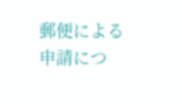郵便による申請につ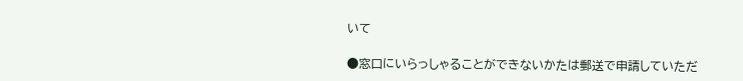いて

●窓口にいらっしゃることができないかたは郵送で申請していただ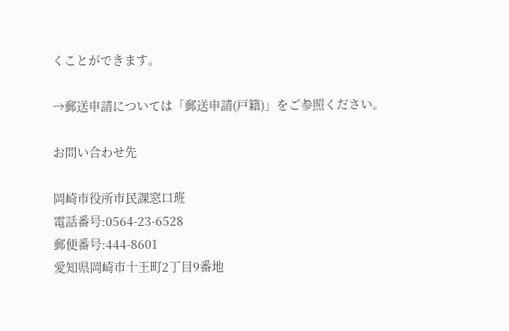くことができます。

→郵送申請については「郵送申請(戸籍)」をご参照ください。

お問い合わせ先

岡崎市役所市民課窓口班
電話番号:0564-23-6528
郵便番号:444-8601
愛知県岡崎市十王町2丁目9番地